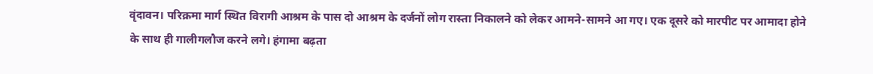वृंदावन। परिक्रमा मार्ग स्थित विरागी आश्रम के पास दो आश्रम के दर्जनों लोग रास्ता निकालने को लेकर आमने-सामने आ गए। एक दूसरे को मारपीट पर आमादा होने के साथ ही गालीगलौज करने लगे। हंगामा बढ़ता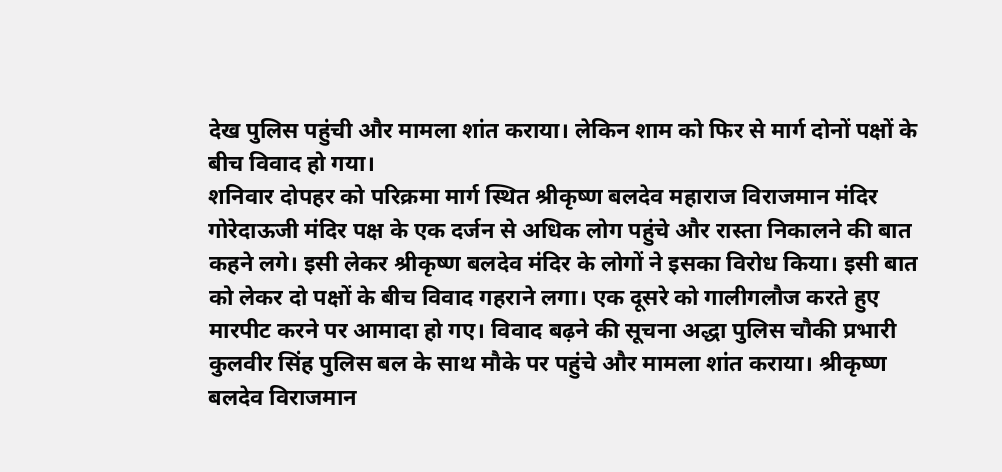देख पुलिस पहुंची और मामला शांत कराया। लेकिन शाम को फिर से मार्ग दोनों पक्षों के बीच विवाद हो गया।
शनिवार दोपहर को परिक्रमा मार्ग स्थित श्रीकृष्ण बलदेव महाराज विराजमान मंदिर गोरेदाऊजी मंदिर पक्ष के एक दर्जन से अधिक लोग पहुंचे और रास्ता निकालने की बात कहने लगे। इसी लेकर श्रीकृष्ण बलदेव मंदिर के लोगों ने इसका विरोध किया। इसी बात को लेकर दो पक्षों के बीच विवाद गहराने लगा। एक दूसरे को गालीगलौज करते हुए मारपीट करने पर आमादा हो गए। विवाद बढ़ने की सूचना अद्धा पुलिस चौकी प्रभारी कुलवीर सिंह पुलिस बल के साथ मौके पर पहुंचे और मामला शांत कराया। श्रीकृष्ण बलदेव विराजमान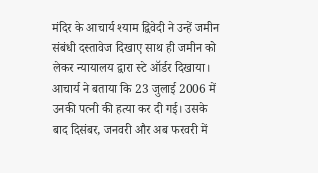मंदिर के आचार्य श्याम द्विवेदी ने उन्हें जमीन संबंधी दस्तावेज दिखाए साथ ही जमीन को लेकर न्यायालय द्वारा स्टे ऑर्डर दिखाया।
आचार्य ने बताया कि 23 जुलाई 2006 में उनकी पत्नी की हत्या कर दी गई। उसके बाद दिसंबर, जनवरी और अब फरवरी में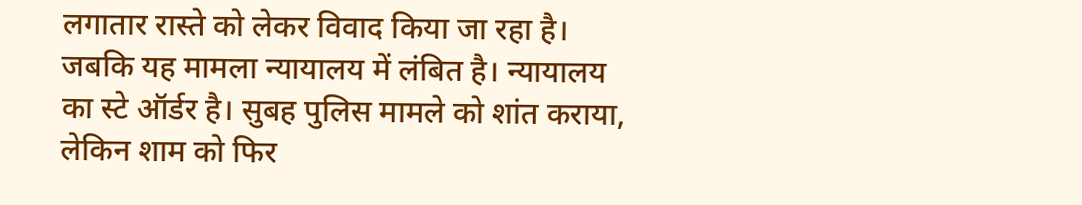लगातार रास्ते को लेकर विवाद किया जा रहा है। जबकि यह मामला न्यायालय में लंबित है। न्यायालय का स्टे ऑर्डर है। सुबह पुलिस मामले को शांत कराया, लेकिन शाम को फिर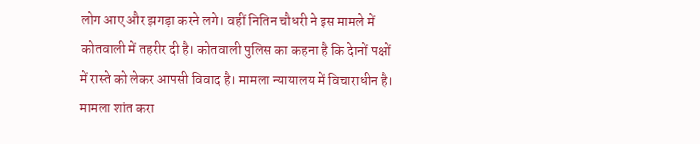लोग आए और झगड़ा करने लगे। वहीं नितिन चौधरी ने इस मामले में कोतवाली में तहरीर दी है। कोतवाली पुलिस का कहना है कि देानों पक्षों में रास्ते को लेकर आपसी विवाद है। मामला न्यायालय में विचाराधीन है। मामला शांत करा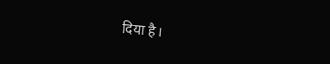दिया है।